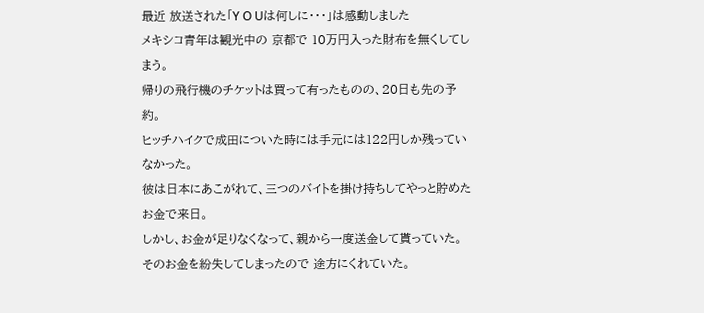最近 放送された「Y O Uは何しに・・・」は感動しました
メキシコ青年は観光中の 京都で 10万円入った財布を無くしてしまう。
帰りの飛行機のチケットは買って有ったものの、20日も先の予約。
ヒッチハイクで成田についた時には手元には122円しか残っていなかった。
彼は日本にあこがれて、三つのバイトを掛け持ちしてやっと貯めたお金で来日。
しかし、お金が足りなくなって、親から一度送金して貰っていた。
そのお金を紛失してしまったので 途方にくれていた。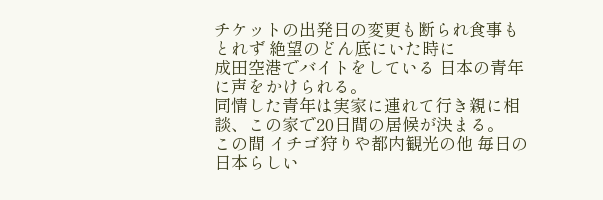チケットの出発日の変更も断られ食事もとれず 絶望のどん底にいた時に
成田空港でバイトをしている 日本の青年に声をかけられる。
同情した青年は実家に連れて行き親に相談、この家で20日間の居候が決まる。
この間 イチゴ狩りや都内観光の他 毎日の日本らしい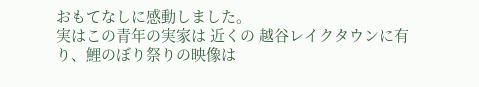おもてなしに感動しました。
実はこの青年の実家は 近くの 越谷レイクタウンに有り、鯉のぼり祭りの映像は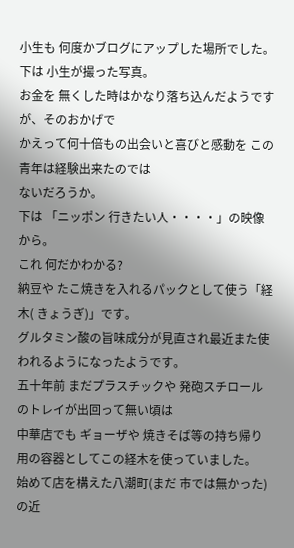小生も 何度かブログにアップした場所でした。
下は 小生が撮った写真。
お金を 無くした時はかなり落ち込んだようですが、そのおかげで
かえって何十倍もの出会いと喜びと感動を この青年は経験出来たのでは
ないだろうか。
下は 「ニッポン 行きたい人・・・・」の映像から。
これ 何だかわかる?
納豆や たこ焼きを入れるパックとして使う「経木( きょうぎ)」です。
グルタミン酸の旨味成分が見直され最近また使われるようになったようです。
五十年前 まだプラスチックや 発砲スチロールのトレイが出回って無い頃は
中華店でも ギョーザや 焼きそば等の持ち帰り用の容器としてこの経木を使っていました。
始めて店を構えた八潮町(まだ 市では無かった)の近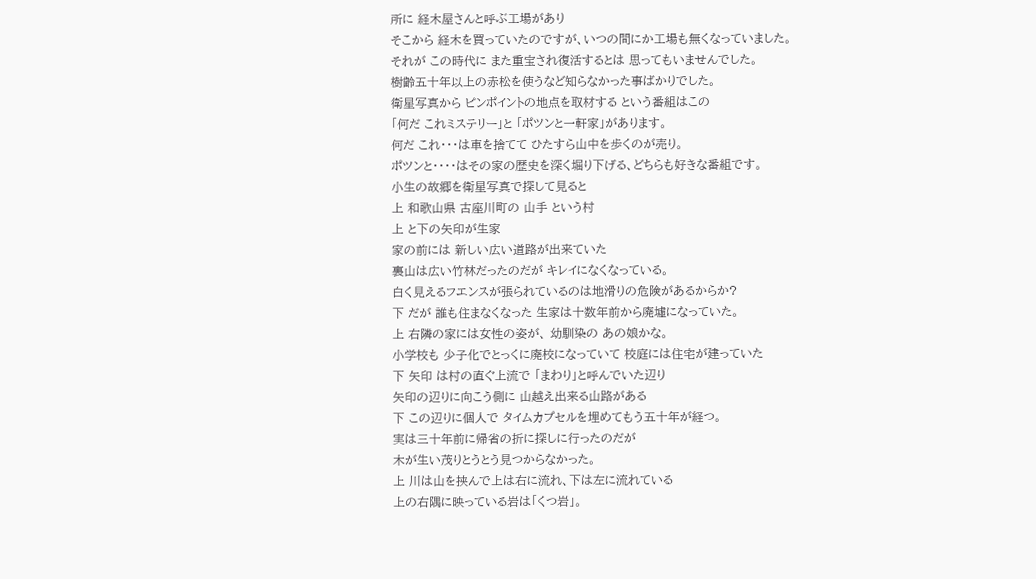所に 経木屋さんと呼ぶ工場があり
そこから 経木を買っていたのですが、いつの間にか工場も無くなっていました。
それが この時代に また重宝され復活するとは 思ってもいませんでした。
樹齢五十年以上の赤松を使うなど知らなかった事ばかりでした。
衛星写真から ピンポイントの地点を取材する という番組はこの
「何だ これミステリー」と 「ポツンと一軒家」があります。
何だ これ・・・は車を捨てて ひたすら山中を歩くのが売り。
ポツンと・・・・はその家の歴史を深く堀り下げる、どちらも好きな番組です。
小生の故郷を衛星写真で探して見ると
上 和歌山県 古座川町の 山手 という村
上 と下の矢印が生家
家の前には 新しい広い道路が出来ていた
裏山は広い竹林だったのだが キレイになくなっている。
白く見えるフエンスが張られているのは地滑りの危険があるからか?
下 だが 誰も住まなくなった 生家は十数年前から廃墟になっていた。
上 右隣の家には女性の姿が、 幼馴染の あの娘かな。
小学校も 少子化でとっくに廃校になっていて 校庭には住宅が建っていた
下 矢印 は村の直ぐ上流で 「まわり」と呼んでいた辺り
矢印の辺りに向こう側に 山越え出来る山路がある
下 この辺りに個人で タイムカプセルを埋めてもう五十年が経つ。
実は三十年前に帰省の折に探しに行ったのだが
木が生い茂りとうとう見つからなかった。
上 川は山を挟んで上は右に流れ、下は左に流れている
上の右隅に映っている岩は「くつ岩」。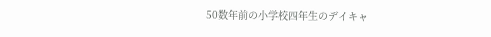50数年前の小学校四年生のデイキャ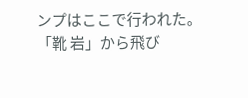ンプはここで行われた。
「靴 岩」から飛び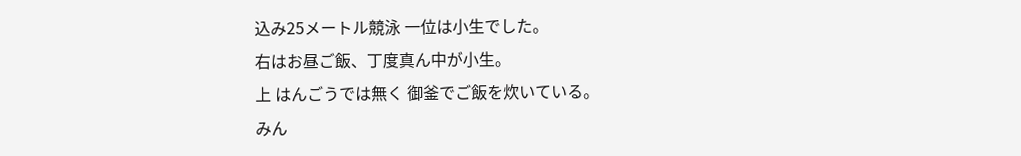込み25メートル競泳 一位は小生でした。
右はお昼ご飯、丁度真ん中が小生。
上 はんごうでは無く 御釜でご飯を炊いている。
みん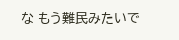な もう難民みたいで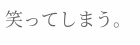笑ってしまう。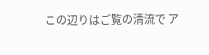この辺りはご覧の清流で ア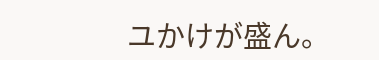ユかけが盛ん。